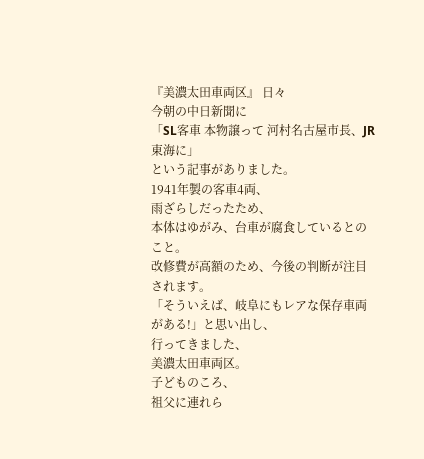『美濃太田車両区』 日々
今朝の中日新聞に
「SL客車 本物譲って 河村名古屋市長、JR東海に」
という記事がありました。
1941年製の客車4両、
雨ざらしだったため、
本体はゆがみ、台車が腐食しているとのこと。
改修費が高額のため、今後の判断が注目されます。
「そういえば、岐阜にもレアな保存車両がある!」と思い出し、
行ってきました、
美濃太田車両区。
子どものころ、
祖父に連れら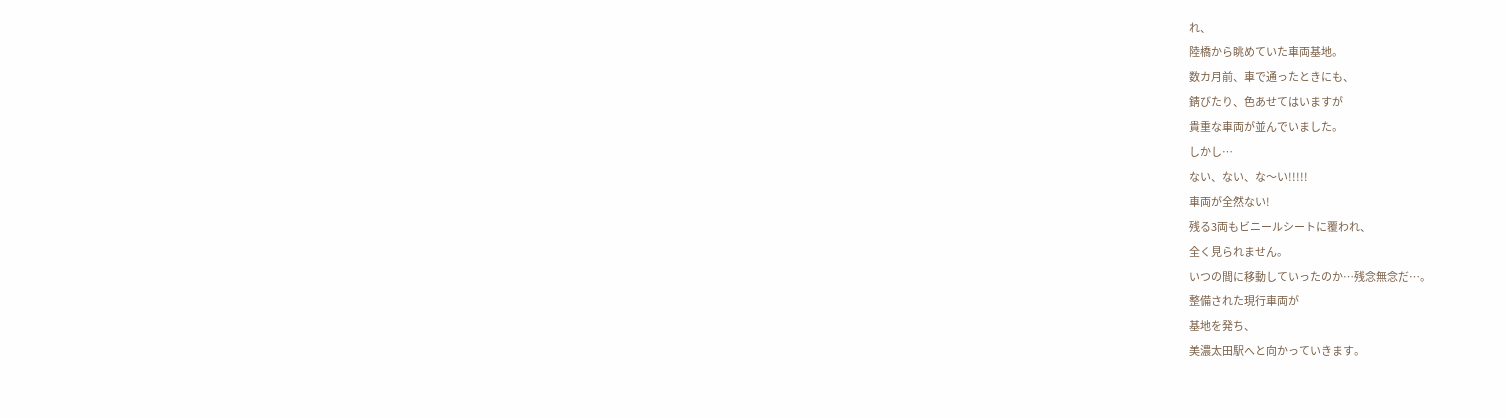れ、
陸橋から眺めていた車両基地。
数カ月前、車で通ったときにも、
錆びたり、色あせてはいますが
貴重な車両が並んでいました。
しかし…
ない、ない、な〜い!!!!!
車両が全然ない!
残る3両もビニールシートに覆われ、
全く見られません。
いつの間に移動していったのか…残念無念だ…。
整備された現行車両が
基地を発ち、
美濃太田駅へと向かっていきます。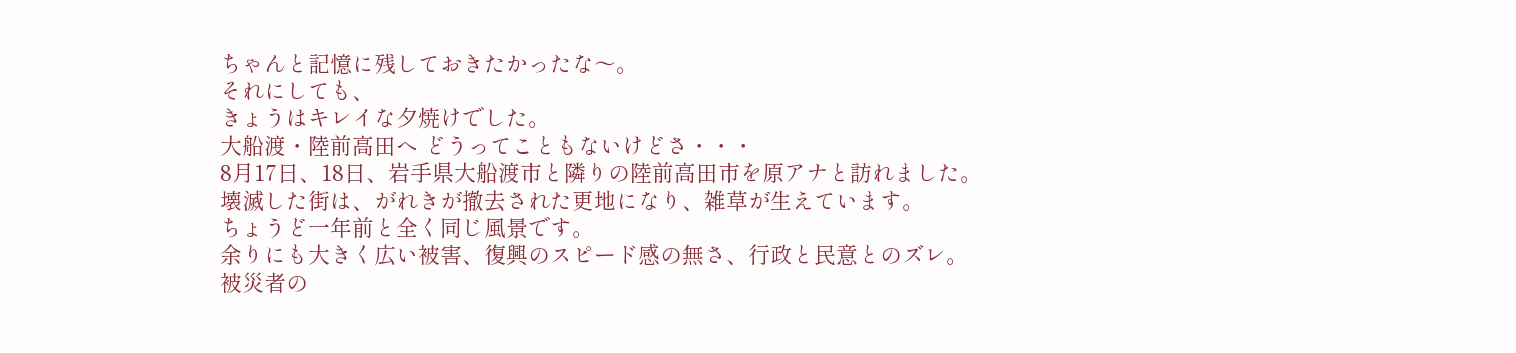ちゃんと記憶に残しておきたかったな〜。
それにしても、
きょうはキレイな夕焼けでした。
大船渡・陸前高田へ どうってこともないけどさ・・・
8月17日、18日、岩手県大船渡市と隣りの陸前高田市を原アナと訪れました。
壊滅した街は、がれきが撤去された更地になり、雑草が生えています。
ちょうど一年前と全く同じ風景です。
余りにも大きく広い被害、復興のスピード感の無さ、行政と民意とのズレ。
被災者の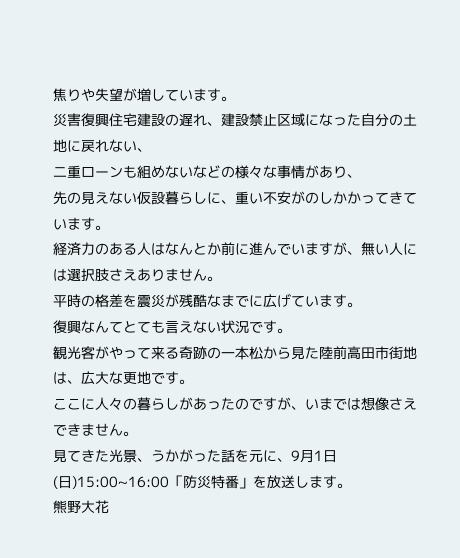焦りや失望が増しています。
災害復興住宅建設の遅れ、建設禁止区域になった自分の土地に戻れない、
二重ローンも組めないなどの様々な事情があり、
先の見えない仮設暮らしに、重い不安がのしかかってきています。
経済力のある人はなんとか前に進んでいますが、無い人には選択肢さえありません。
平時の格差を震災が残酷なまでに広げています。
復興なんてとても言えない状況です。
観光客がやって来る奇跡の一本松から見た陸前高田市街地は、広大な更地です。
ここに人々の暮らしがあったのですが、いまでは想像さえできません。
見てきた光景、うかがった話を元に、9月1日(日)15:00~16:00「防災特番」を放送します。
熊野大花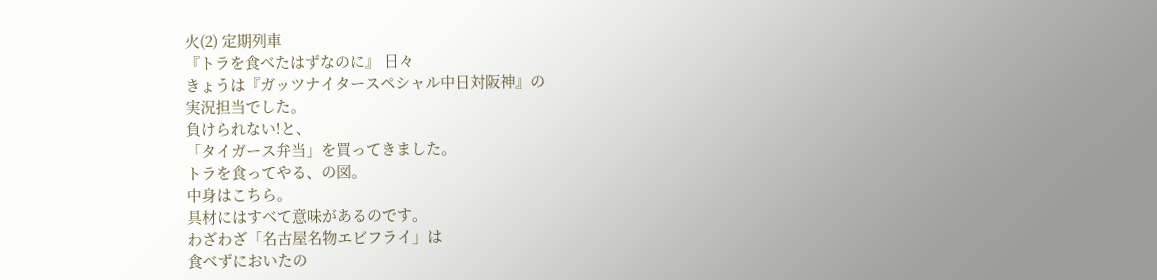火(2) 定期列車
『トラを食べたはずなのに』 日々
きょうは『ガッツナイタースペシャル中日対阪神』の
実況担当でした。
負けられない!と、
「タイガース弁当」を買ってきました。
トラを食ってやる、の図。
中身はこちら。
具材にはすべて意味があるのです。
わざわざ「名古屋名物エビフライ」は
食べずにおいたの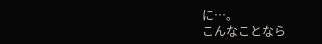に…。
こんなことなら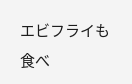エビフライも
食べ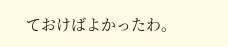ておけばよかったわ。